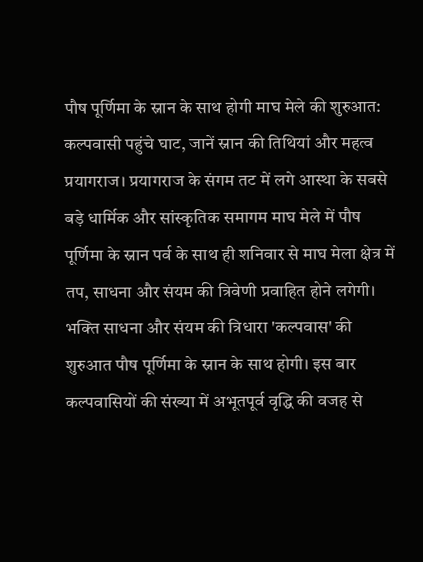पौष पूर्णिमा के स्नान के साथ होगी माघ मेले की शुरुआत: कल्पवासी पहुंचे घाट, जानें स्नान की तिथियां और महत्व
प्रयागराज। प्रयागराज के संगम तट में लगे आस्था के सबसे बड़े धार्मिक और सांस्कृतिक समागम माघ मेले में पौष पूर्णिमा के स्नान पर्व के साथ ही शनिवार से माघ मेला क्षेत्र में तप, साधना और संयम की त्रिवेणी प्रवाहित होने लगेगी। भक्ति साधना और संयम की त्रिधारा 'कल्पवास' की शुरुआत पौष पूर्णिमा के स्नान के साथ होगी। इस बार कल्पवासियों की संख्या में अभूतपूर्व वृद्धि की वजह से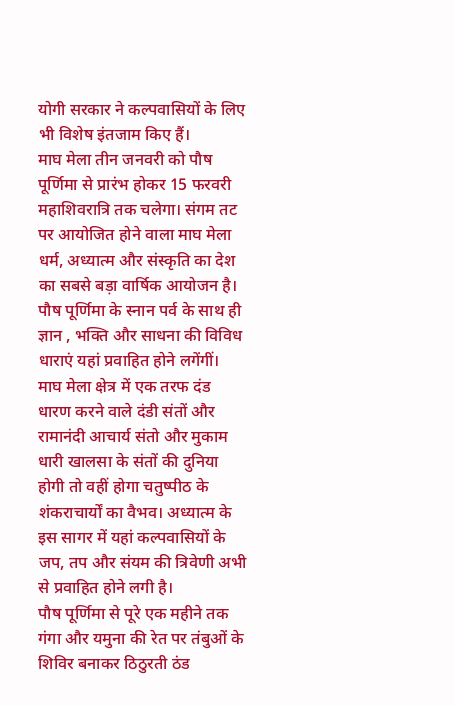योगी सरकार ने कल्पवासियों के लिए भी विशेष इंतजाम किए हैं।
माघ मेला तीन जनवरी को पौष पूर्णिमा से प्रारंभ होकर 15 फरवरी महाशिवरात्रि तक चलेगा। संगम तट पर आयोजित होने वाला माघ मेला धर्म, अध्यात्म और संस्कृति का देश का सबसे बड़ा वार्षिक आयोजन है। पौष पूर्णिमा के स्नान पर्व के साथ ही ज्ञान , भक्ति और साधना की विविध धाराएं यहां प्रवाहित होने लगेंगीं।
माघ मेला क्षेत्र में एक तरफ दंड धारण करने वाले दंडी संतों और रामानंदी आचार्य संतो और मुकाम धारी खालसा के संतों की दुनिया होगी तो वहीं होगा चतुष्पीठ के शंकराचार्यों का वैभव। अध्यात्म के इस सागर में यहां कल्पवासियों के जप, तप और संयम की त्रिवेणी अभी से प्रवाहित होने लगी है।
पौष पूर्णिमा से पूरे एक महीने तक गंगा और यमुना की रेत पर तंबुओं के शिविर बनाकर ठिठुरती ठंड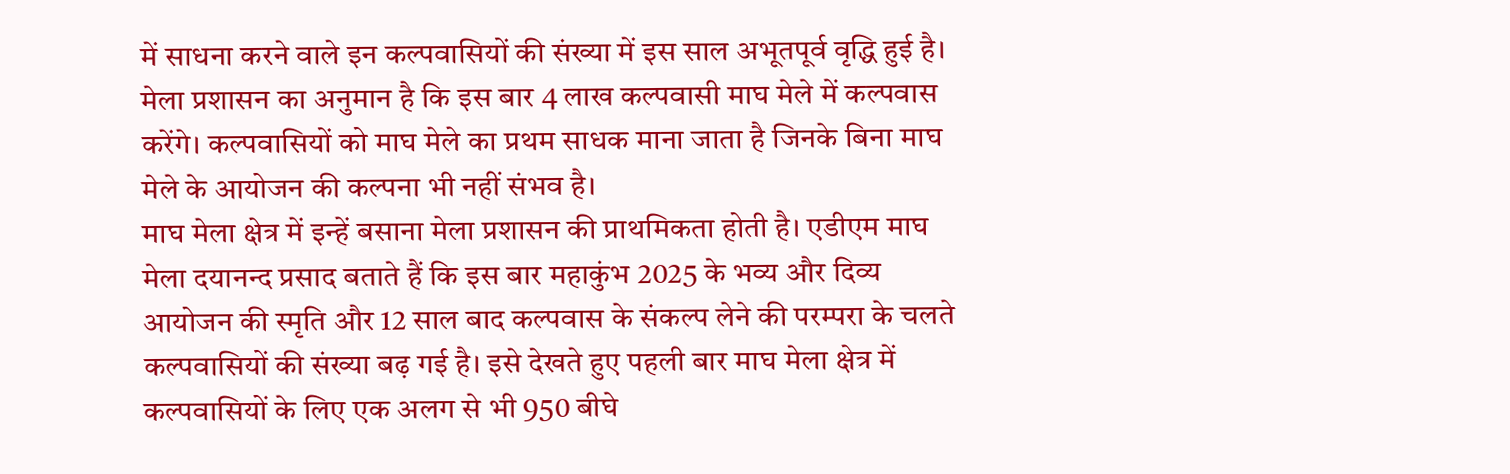में साधना करने वाले इन कल्पवासियों की संख्या में इस साल अभूतपूर्व वृद्धि हुई है। मेला प्रशासन का अनुमान है कि इस बार 4 लाख कल्पवासी माघ मेले में कल्पवास करेंगे। कल्पवासियों को माघ मेले का प्रथम साधक माना जाता है जिनके बिना माघ मेले के आयोजन की कल्पना भी नहीं संभव है।
माघ मेला क्षेत्र में इन्हें बसाना मेला प्रशासन की प्राथमिकता होती है। एडीएम माघ मेला दयानन्द प्रसाद बताते हैं कि इस बार महाकुंभ 2025 के भव्य और दिव्य आयोजन की स्मृति और 12 साल बाद कल्पवास के संकल्प लेने की परम्परा के चलते कल्पवासियों की संख्या बढ़ गई है। इसे देखते हुए पहली बार माघ मेला क्षेत्र में कल्पवासियों के लिए एक अलग से भी 950 बीघे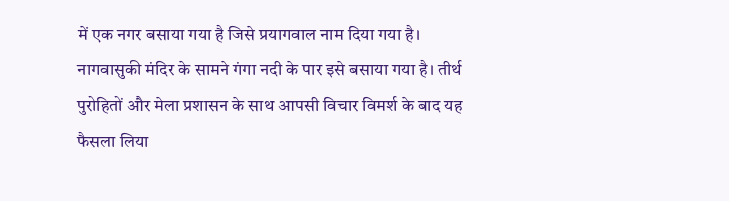में एक नगर बसाया गया है जिसे प्रयागवाल नाम दिया गया है।
नागवासुकी मंदिर के सामने गंगा नदी के पार इसे बसाया गया है। तीर्थ पुरोहितों और मेला प्रशासन के साथ आपसी विचार विमर्श के बाद यह फैसला लिया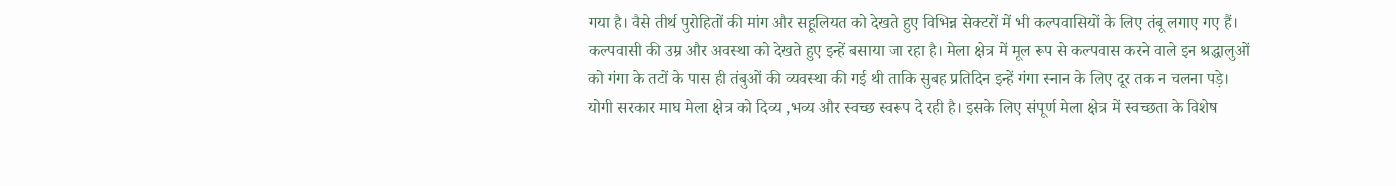गया है। वैसे तीर्थ पुरोहितों की मांग और सहूलियत को देखते हुए विभिन्न सेक्टरों में भी कल्पवासियों के लिए तंबू लगाए गए हैं। कल्पवासी की उम्र और अवस्था को देखते हुए इन्हें बसाया जा रहा है। मेला क्षेत्र में मूल रूप से कल्पवास करने वाले इन श्रद्धालुओं को गंगा के तटों के पास ही तंबुओं की व्यवस्था की गई थी ताकि सुबह प्रतिदिन इन्हें गंगा स्नान के लिए दूर तक न चलना पड़े।
योगी सरकार माघ मेला क्षेत्र को दिव्य ,भव्य और स्वच्छ स्वरूप दे रही है। इसके लिए संपूर्ण मेला क्षेत्र में स्वच्छता के विशेष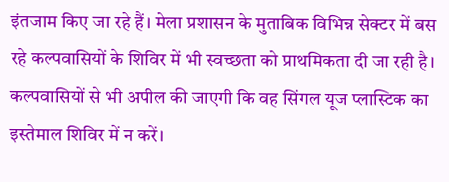इंतजाम किए जा रहे हैं। मेला प्रशासन के मुताबिक विभिन्न सेक्टर में बस रहे कल्पवासियों के शिविर में भी स्वच्छता को प्राथमिकता दी जा रही है। कल्पवासियों से भी अपील की जाएगी कि वह सिंगल यूज प्लास्टिक का इस्तेमाल शिविर में न करें।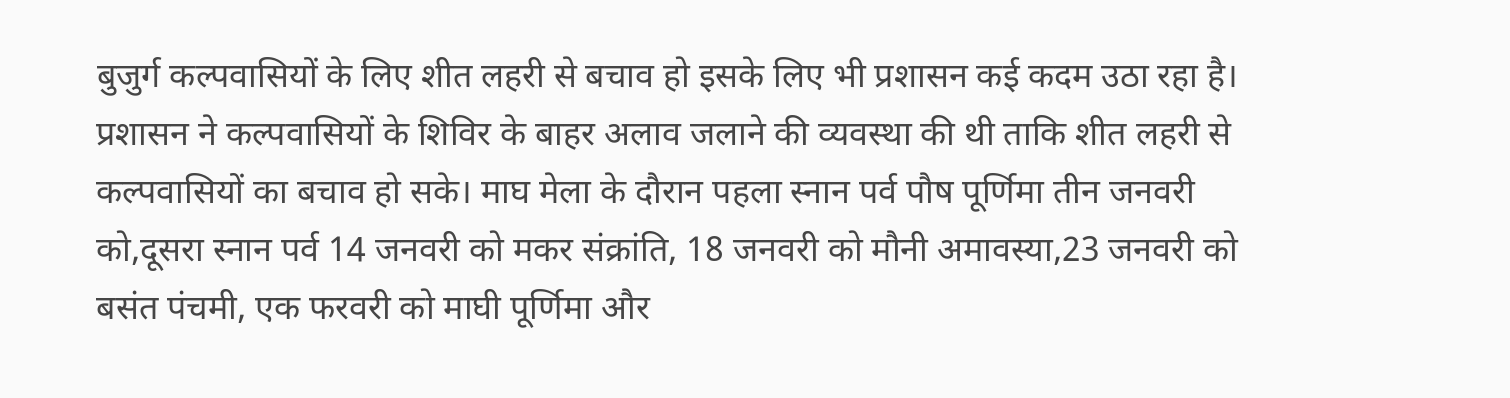बुजुर्ग कल्पवासियों के लिए शीत लहरी से बचाव हो इसके लिए भी प्रशासन कई कदम उठा रहा है। प्रशासन ने कल्पवासियों के शिविर के बाहर अलाव जलाने की व्यवस्था की थी ताकि शीत लहरी से कल्पवासियों का बचाव हो सके। माघ मेला के दौरान पहला स्नान पर्व पौष पूर्णिमा तीन जनवरी को,दूसरा स्नान पर्व 14 जनवरी को मकर संक्रांति, 18 जनवरी को मौनी अमावस्या,23 जनवरी को बसंत पंचमी, एक फरवरी को माघी पूर्णिमा और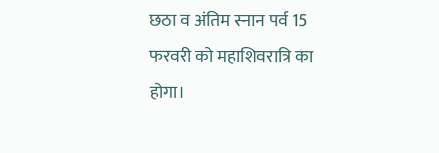छठा व अंतिम स्नान पर्व 15 फरवरी को महाशिवरात्रि का होगा।